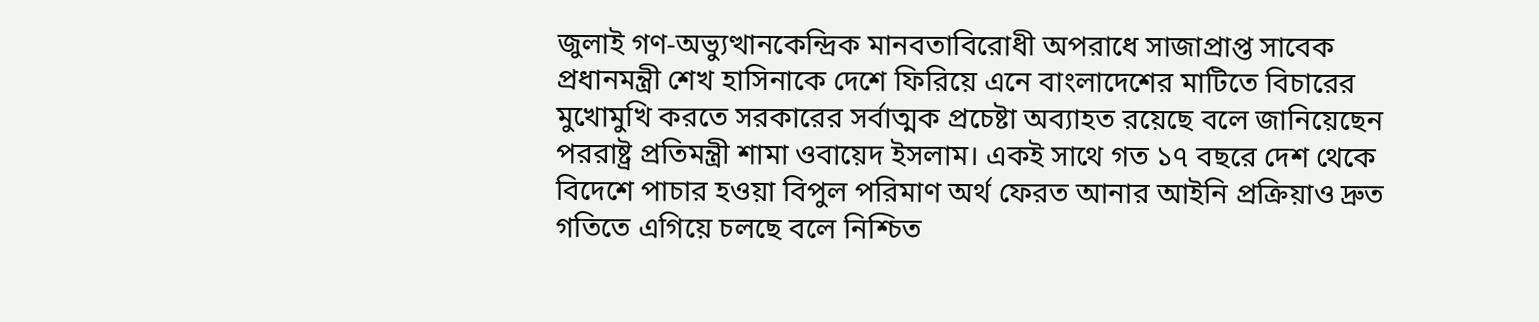জুলাই গণ-অভ্যুত্থানকেন্দ্রিক মানবতাবিরোধী অপরাধে সাজাপ্রাপ্ত সাবেক প্রধানমন্ত্রী শেখ হাসিনাকে দেশে ফিরিয়ে এনে বাংলাদেশের মাটিতে বিচারের মুখোমুখি করতে সরকারের সর্বাত্মক প্রচেষ্টা অব্যাহত রয়েছে বলে জানিয়েছেন পররাষ্ট্র প্রতিমন্ত্রী শামা ওবায়েদ ইসলাম। একই সাথে গত ১৭ বছরে দেশ থেকে বিদেশে পাচার হওয়া বিপুল পরিমাণ অর্থ ফেরত আনার আইনি প্রক্রিয়াও দ্রুত গতিতে এগিয়ে চলছে বলে নিশ্চিত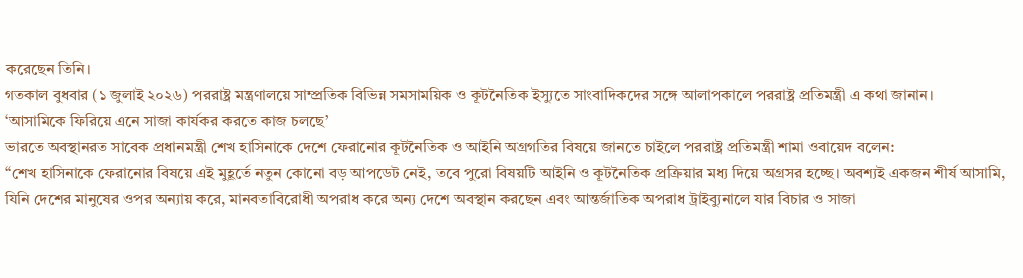করেছেন তিনি।
গতকাল বুধবার (১ জুলাই ২০২৬) পররাষ্ট্র মন্ত্রণালয়ে সাম্প্রতিক বিভিন্ন সমসাময়িক ও কূটনৈতিক ইস্যুতে সাংবাদিকদের সঙ্গে আলাপকালে পররাষ্ট্র প্রতিমন্ত্রী এ কথা জানান।
‘আসামিকে ফিরিয়ে এনে সাজা কার্যকর করতে কাজ চলছে’
ভারতে অবস্থানরত সাবেক প্রধানমন্ত্রী শেখ হাসিনাকে দেশে ফেরানোর কূটনৈতিক ও আইনি অগ্রগতির বিষয়ে জানতে চাইলে পররাষ্ট্র প্রতিমন্ত্রী শামা ওবায়েদ বলেন:
“শেখ হাসিনাকে ফেরানোর বিষয়ে এই মুহূর্তে নতুন কোনো বড় আপডেট নেই, তবে পুরো বিষয়টি আইনি ও কূটনৈতিক প্রক্রিয়ার মধ্য দিয়ে অগ্রসর হচ্ছে। অবশ্যই একজন শীর্ষ আসামি, যিনি দেশের মানুষের ওপর অন্যায় করে, মানবতাবিরোধী অপরাধ করে অন্য দেশে অবস্থান করছেন এবং আন্তর্জাতিক অপরাধ ট্রাইব্যুনালে যার বিচার ও সাজা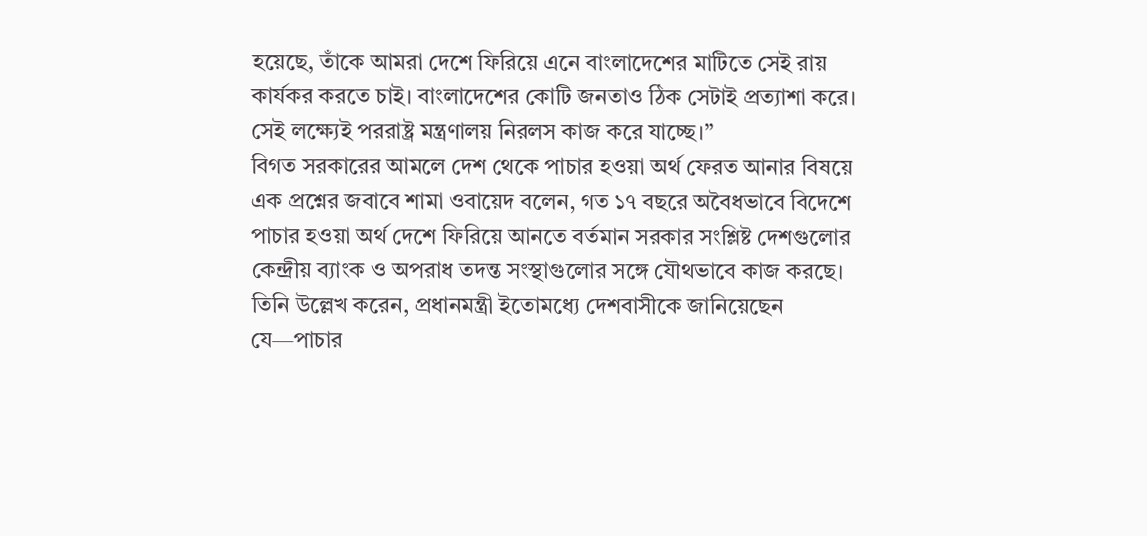হয়েছে, তাঁকে আমরা দেশে ফিরিয়ে এনে বাংলাদেশের মাটিতে সেই রায় কার্যকর করতে চাই। বাংলাদেশের কোটি জনতাও ঠিক সেটাই প্রত্যাশা করে। সেই লক্ষ্যেই পররাষ্ট্র মন্ত্রণালয় নিরলস কাজ করে যাচ্ছে।”
বিগত সরকারের আমলে দেশ থেকে পাচার হওয়া অর্থ ফেরত আনার বিষয়ে এক প্রশ্নের জবাবে শামা ওবায়েদ বলেন, গত ১৭ বছরে অবৈধভাবে বিদেশে পাচার হওয়া অর্থ দেশে ফিরিয়ে আনতে বর্তমান সরকার সংশ্লিষ্ট দেশগুলোর কেন্দ্রীয় ব্যাংক ও অপরাধ তদন্ত সংস্থাগুলোর সঙ্গে যৌথভাবে কাজ করছে।
তিনি উল্লেখ করেন, প্রধানমন্ত্রী ইতোমধ্যে দেশবাসীকে জানিয়েছেন যে—পাচার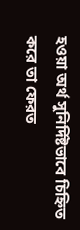হওয়া অর্থ সুনির্দিষ্টভাবে চিহ্নিত করে তা ফেরত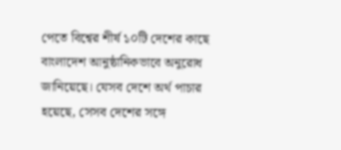পেতে বিশ্বের শীর্ষ ১০টি দেশের কাছে বাংলাদেশ আনুষ্ঠানিকভাবে অনুরোধ জানিয়েছে। যেসব দেশে অর্থ পাচার হয়েছে, সেসব দেশের সঙ্গে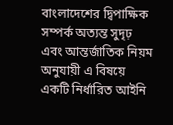বাংলাদেশের দ্বিপাক্ষিক সম্পর্ক অত্যন্ত সুদৃঢ় এবং আন্তর্জাতিক নিয়ম অনুযায়ী এ বিষয়ে একটি নির্ধারিত আইনি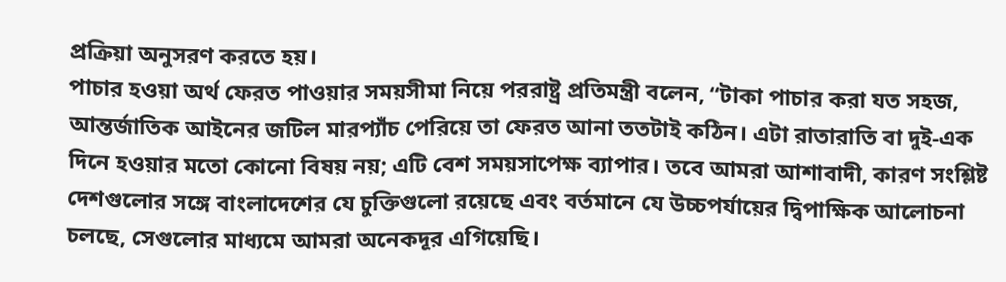প্রক্রিয়া অনুসরণ করতে হয়।
পাচার হওয়া অর্থ ফেরত পাওয়ার সময়সীমা নিয়ে পররাষ্ট্র প্রতিমন্ত্রী বলেন, “টাকা পাচার করা যত সহজ, আন্তর্জাতিক আইনের জটিল মারপ্যাঁচ পেরিয়ে তা ফেরত আনা ততটাই কঠিন। এটা রাতারাতি বা দুই-এক দিনে হওয়ার মতো কোনো বিষয় নয়; এটি বেশ সময়সাপেক্ষ ব্যাপার। তবে আমরা আশাবাদী, কারণ সংশ্লিষ্ট দেশগুলোর সঙ্গে বাংলাদেশের যে চুক্তিগুলো রয়েছে এবং বর্তমানে যে উচ্চপর্যায়ের দ্বিপাক্ষিক আলোচনা চলছে, সেগুলোর মাধ্যমে আমরা অনেকদূর এগিয়েছি।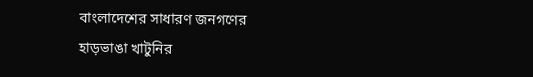বাংলাদেশের সাধারণ জনগণের হাড়ভাঙা খাটুনির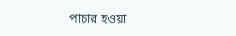পাচার হওয়া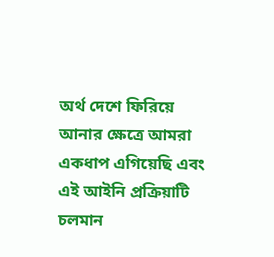অর্থ দেশে ফিরিয়ে আনার ক্ষেত্রে আমরা একধাপ এগিয়েছি এবং এই আইনি প্রক্রিয়াটি চলমান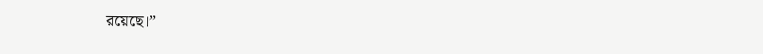রয়েছে।”